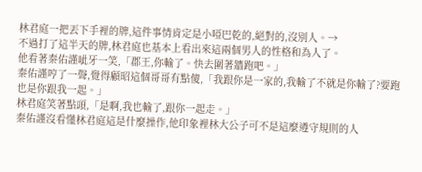林君庭一把丟下手裡的牌,這件事情肯定是小啞巴乾的,絕對的,沒別人。→
不過打了這半天的牌,林君庭也基本上看出來這兩個男人的性格和為人了。
他看著秦佑謹呲牙一笑,「郡王,你輸了。快去圍著牆跑吧。」
秦佑謹哼了一聲,覺得顧昭這個哥哥有點傻,「我跟你是一家的,我輸了不就是你輸了?要跑也是你跟我一起。」
林君庭笑著點頭,「是啊,我也輸了,跟你一起走。」
秦佑謹沒看懂林君庭這是什麼操作,他印象裡林大公子可不是這麼遵守規則的人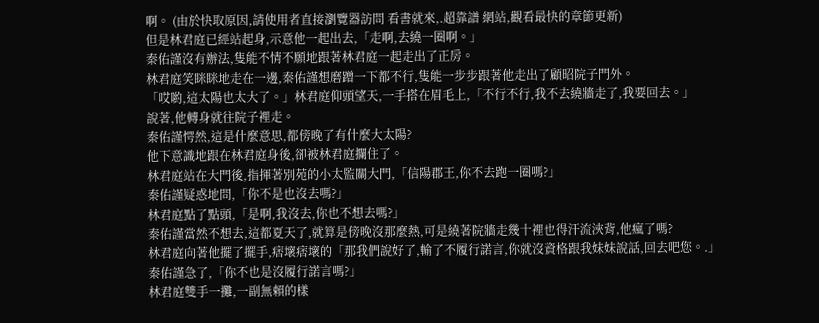啊。 (由於快取原因,請使用者直接瀏覽器訪問 看書就來,.超靠譜 網站,觀看最快的章節更新)
但是林君庭已經站起身,示意他一起出去,「走啊,去繞一圈啊。」
秦佑謹沒有辦法,隻能不情不願地跟著林君庭一起走出了正房。
林君庭笑眯眯地走在一邊,秦佑謹想磨蹭一下都不行,隻能一步步跟著他走出了顧昭院子門外。
「哎喲,這太陽也太大了。」林君庭仰頭望天,一手搭在眉毛上,「不行不行,我不去繞牆走了,我要回去。」
說著,他轉身就往院子裡走。
秦佑謹愕然,這是什麼意思,都傍晚了有什麼大太陽?
他下意識地跟在林君庭身後,卻被林君庭攔住了。
林君庭站在大門後,指揮著別苑的小太監關大門,「信陽郡王,你不去跑一圈嗎?」
秦佑謹疑惑地問,「你不是也沒去嗎?」
林君庭點了點頭,「是啊,我沒去,你也不想去嗎?」
秦佑謹當然不想去,這都夏天了,就算是傍晚沒那麼熱,可是繞著院牆走幾十裡也得汗流浹背,他瘋了嗎?
林君庭向著他擺了擺手,痞壞痞壞的「那我們說好了,輸了不履行諾言,你就沒資格跟我妹妹說話,回去吧您。.」
秦佑謹急了,「你不也是沒履行諾言嗎?」
林君庭雙手一攤,一副無賴的樣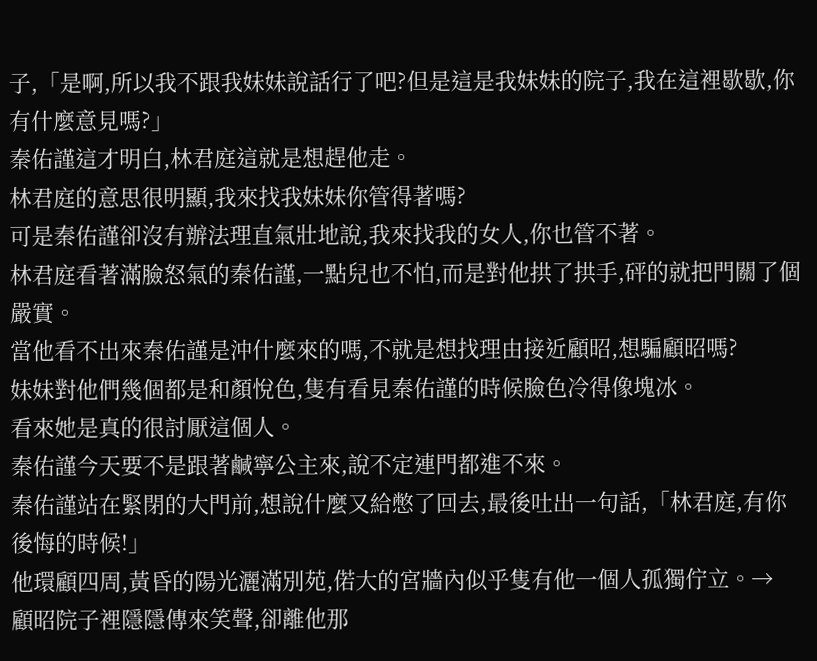子,「是啊,所以我不跟我妹妹說話行了吧?但是這是我妹妹的院子,我在這裡歇歇,你有什麼意見嗎?」
秦佑謹這才明白,林君庭這就是想趕他走。
林君庭的意思很明顯,我來找我妹妹你管得著嗎?
可是秦佑謹卻沒有辦法理直氣壯地說,我來找我的女人,你也管不著。
林君庭看著滿臉怒氣的秦佑謹,一點兒也不怕,而是對他拱了拱手,砰的就把門關了個嚴實。
當他看不出來秦佑謹是沖什麼來的嗎,不就是想找理由接近顧昭,想騙顧昭嗎?
妹妹對他們幾個都是和顏悅色,隻有看見秦佑謹的時候臉色冷得像塊冰。
看來她是真的很討厭這個人。
秦佑謹今天要不是跟著鹹寧公主來,說不定連門都進不來。
秦佑謹站在緊閉的大門前,想說什麼又給憋了回去,最後吐出一句話,「林君庭,有你後悔的時候!」
他環顧四周,黃昏的陽光灑滿別苑,偌大的宮牆內似乎隻有他一個人孤獨佇立。→
顧昭院子裡隱隱傳來笑聲,卻離他那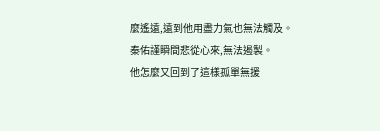麼遙遠,遠到他用盡力氣也無法觸及。
秦佑謹瞬間悲從心來,無法遏製。
他怎麼又回到了這樣孤單無援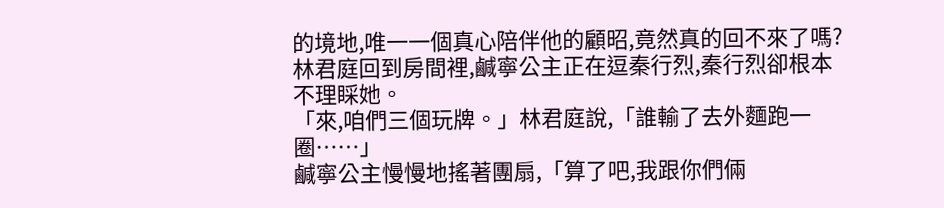的境地,唯一一個真心陪伴他的顧昭,竟然真的回不來了嗎?
林君庭回到房間裡,鹹寧公主正在逗秦行烈,秦行烈卻根本不理睬她。
「來,咱們三個玩牌。」林君庭說,「誰輸了去外麵跑一圈……」
鹹寧公主慢慢地搖著團扇,「算了吧,我跟你們倆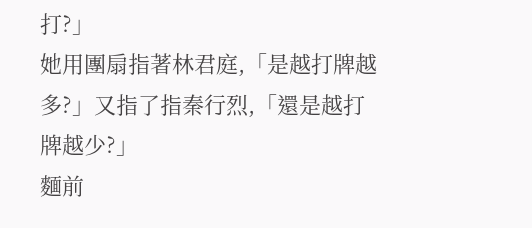打?」
她用團扇指著林君庭,「是越打牌越多?」又指了指秦行烈,「還是越打牌越少?」
麵前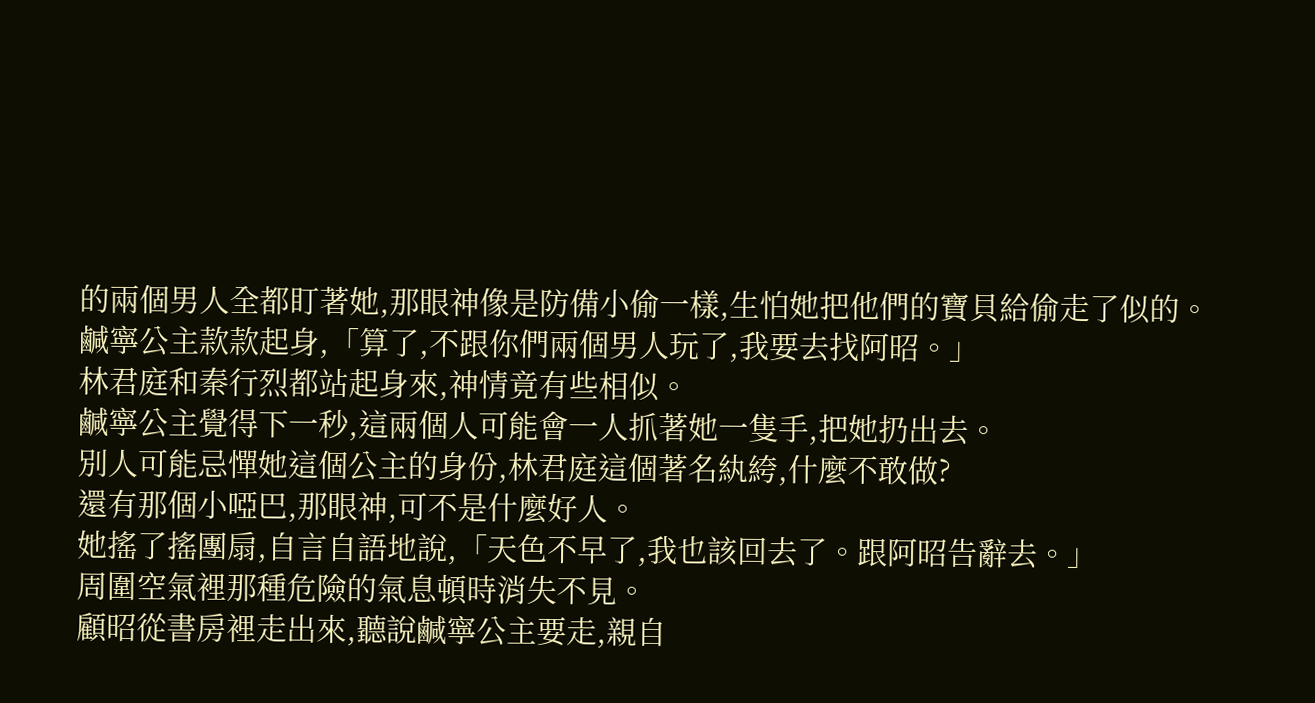的兩個男人全都盯著她,那眼神像是防備小偷一樣,生怕她把他們的寶貝給偷走了似的。
鹹寧公主款款起身,「算了,不跟你們兩個男人玩了,我要去找阿昭。」
林君庭和秦行烈都站起身來,神情竟有些相似。
鹹寧公主覺得下一秒,這兩個人可能會一人抓著她一隻手,把她扔出去。
別人可能忌憚她這個公主的身份,林君庭這個著名紈絝,什麼不敢做?
還有那個小啞巴,那眼神,可不是什麼好人。
她搖了搖團扇,自言自語地說,「天色不早了,我也該回去了。跟阿昭告辭去。」
周圍空氣裡那種危險的氣息頓時消失不見。
顧昭從書房裡走出來,聽說鹹寧公主要走,親自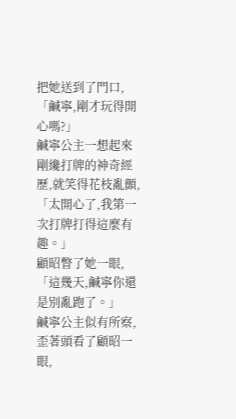把她送到了門口,「鹹寧,剛才玩得開心嗎?」
鹹寧公主一想起來剛纔打牌的神奇經歷,就笑得花枝亂顫,「太開心了,我第一次打牌打得這麼有趣。」
顧昭瞥了她一眼,「這幾天,鹹寧你還是別亂跑了。」
鹹寧公主似有所察,歪著頭看了顧昭一眼,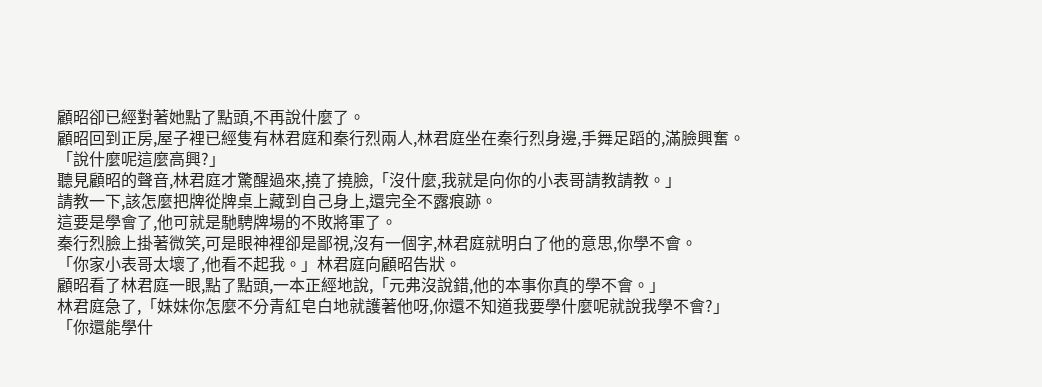顧昭卻已經對著她點了點頭,不再說什麼了。
顧昭回到正房,屋子裡已經隻有林君庭和秦行烈兩人,林君庭坐在秦行烈身邊,手舞足蹈的,滿臉興奮。
「說什麼呢這麼高興?」
聽見顧昭的聲音,林君庭才驚醒過來,撓了撓臉,「沒什麼,我就是向你的小表哥請教請教。」
請教一下,該怎麼把牌從牌桌上藏到自己身上,還完全不露痕跡。
這要是學會了,他可就是馳騁牌場的不敗將軍了。
秦行烈臉上掛著微笑,可是眼神裡卻是鄙視,沒有一個字,林君庭就明白了他的意思,你學不會。
「你家小表哥太壞了,他看不起我。」林君庭向顧昭告狀。
顧昭看了林君庭一眼,點了點頭,一本正經地說,「元弗沒說錯,他的本事你真的學不會。」
林君庭急了,「妹妹你怎麼不分青紅皂白地就護著他呀,你還不知道我要學什麼呢就說我學不會?」
「你還能學什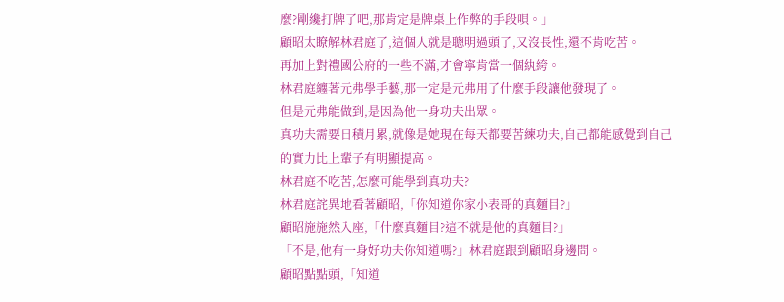麼?剛纔打牌了吧,那肯定是牌桌上作弊的手段唄。」
顧昭太瞭解林君庭了,這個人就是聰明過頭了,又沒長性,還不肯吃苦。
再加上對禮國公府的一些不滿,才會寧肯當一個紈絝。
林君庭纏著元弗學手藝,那一定是元弗用了什麼手段讓他發現了。
但是元弗能做到,是因為他一身功夫出眾。
真功夫需要日積月累,就像是她現在每天都要苦練功夫,自己都能感覺到自己的實力比上輩子有明顯提高。
林君庭不吃苦,怎麼可能學到真功夫?
林君庭詫異地看著顧昭,「你知道你家小表哥的真麵目?」
顧昭施施然入座,「什麼真麵目?這不就是他的真麵目?」
「不是,他有一身好功夫你知道嗎?」林君庭跟到顧昭身邊問。
顧昭點點頭,「知道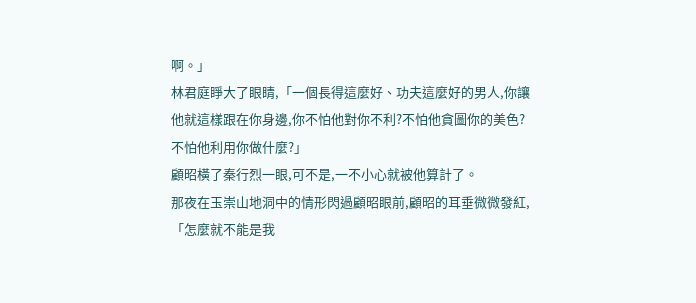啊。」
林君庭睜大了眼睛,「一個長得這麼好、功夫這麼好的男人,你讓他就這樣跟在你身邊,你不怕他對你不利?不怕他貪圖你的美色?不怕他利用你做什麼?」
顧昭橫了秦行烈一眼,可不是,一不小心就被他算計了。
那夜在玉崇山地洞中的情形閃過顧昭眼前,顧昭的耳垂微微發紅,「怎麼就不能是我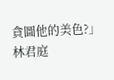貪圖他的美色?」
林君庭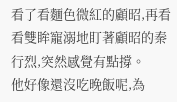看了看麵色微紅的顧昭,再看看雙眸寵溺地盯著顧昭的秦行烈,突然感覺有點撐。
他好像還沒吃晚飯呢,為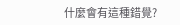什麼會有這種錯覺?